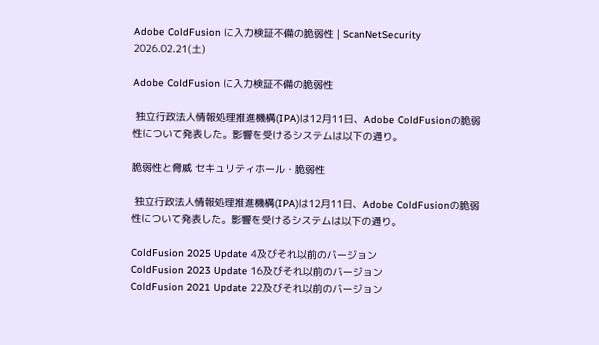Adobe ColdFusion に入力検証不備の脆弱性 | ScanNetSecurity
2026.02.21(土)

Adobe ColdFusion に入力検証不備の脆弱性

 独立行政法人情報処理推進機構(IPA)は12月11日、Adobe ColdFusionの脆弱性について発表した。影響を受けるシステムは以下の通り。

脆弱性と脅威 セキュリティホール・脆弱性

 独立行政法人情報処理推進機構(IPA)は12月11日、Adobe ColdFusionの脆弱性について発表した。影響を受けるシステムは以下の通り。

ColdFusion 2025 Update 4及びそれ以前のバージョン
ColdFusion 2023 Update 16及びそれ以前のバージョン
ColdFusion 2021 Update 22及びそれ以前のバージョン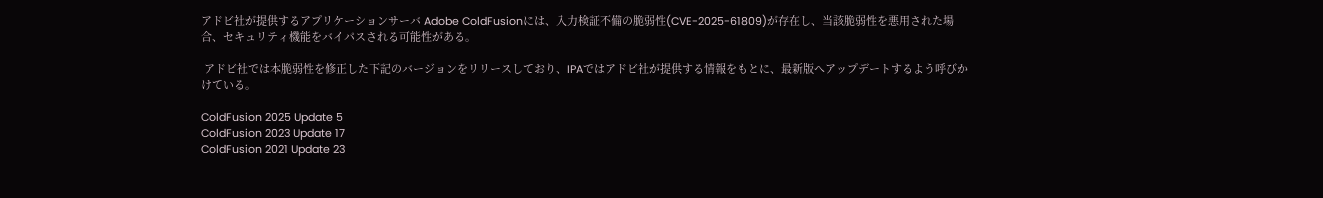アドビ社が提供するアプリケーションサーバ Adobe ColdFusionには、入力検証不備の脆弱性(CVE-2025-61809)が存在し、当該脆弱性を悪用された場合、セキュリティ機能をバイパスされる可能性がある。

 アドビ社では本脆弱性を修正した下記のバージョンをリリースしており、IPAではアドビ社が提供する情報をもとに、最新版へアップデートするよう呼びかけている。

ColdFusion 2025 Update 5
ColdFusion 2023 Update 17
ColdFusion 2021 Update 23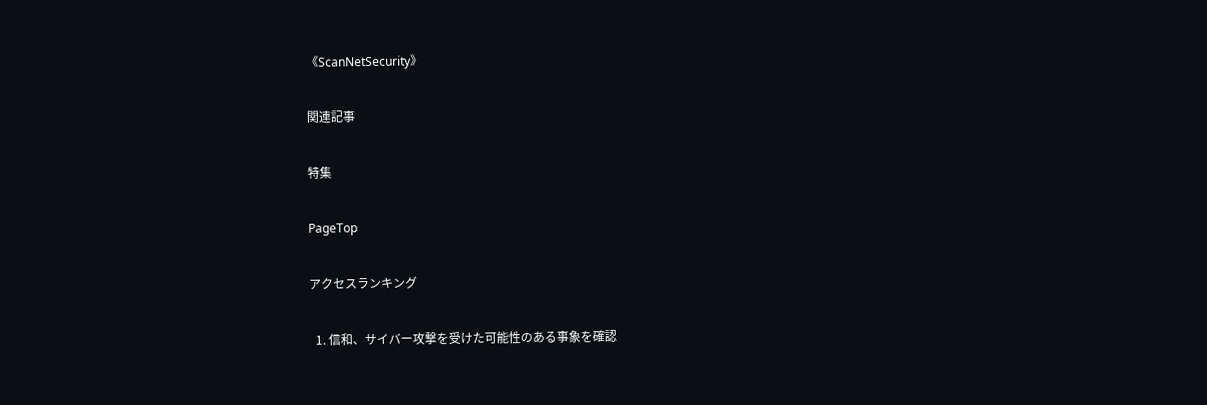《ScanNetSecurity》

関連記事

特集

PageTop

アクセスランキング

  1. 信和、サイバー攻撃を受けた可能性のある事象を確認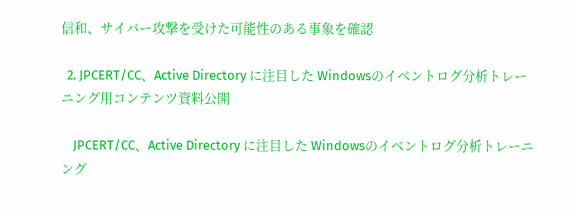信和、サイバー攻撃を受けた可能性のある事象を確認

  2. JPCERT/CC、Active Directory に注目した Windowsのイベントログ分析トレーニング用コンテンツ資料公開

    JPCERT/CC、Active Directory に注目した Windowsのイベントログ分析トレーニング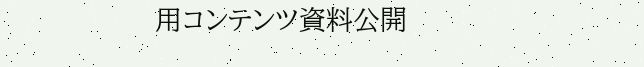用コンテンツ資料公開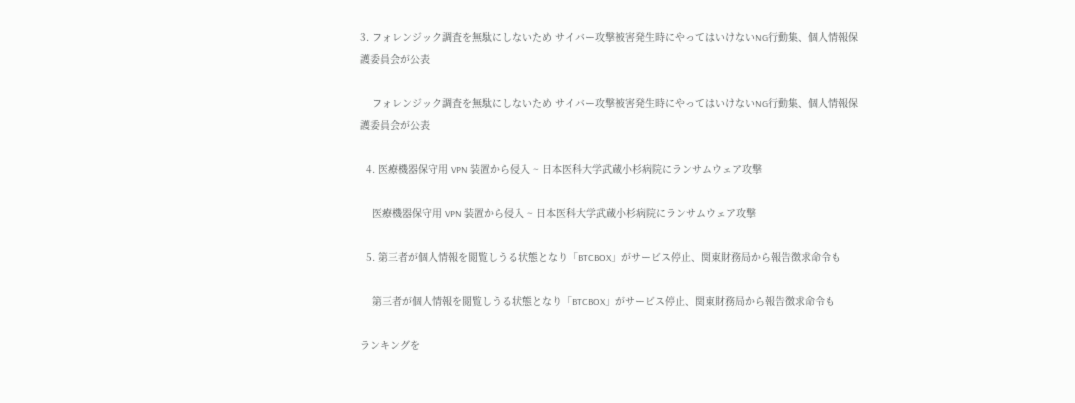3. フォレンジック調査を無駄にしないため サイバー攻撃被害発生時にやってはいけないNG行動集、個人情報保護委員会が公表

    フォレンジック調査を無駄にしないため サイバー攻撃被害発生時にやってはいけないNG行動集、個人情報保護委員会が公表

  4. 医療機器保守用 VPN 装置から侵入 ~ 日本医科大学武蔵小杉病院にランサムウェア攻撃

    医療機器保守用 VPN 装置から侵入 ~ 日本医科大学武蔵小杉病院にランサムウェア攻撃

  5. 第三者が個人情報を閲覧しうる状態となり「BTCBOX」がサービス停止、関東財務局から報告徴求命令も

    第三者が個人情報を閲覧しうる状態となり「BTCBOX」がサービス停止、関東財務局から報告徴求命令も

ランキングを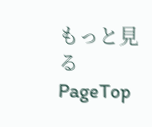もっと見る
PageTop